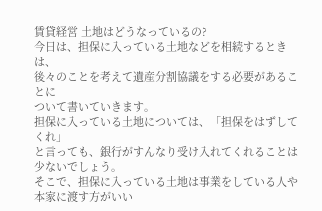賃貸経営 土地はどうなっているの?
今日は、担保に入っている土地などを相続するときは、
後々のことを考えて遺産分割協議をする必要があることに
ついて書いていきます。
担保に入っている土地については、「担保をはずしてくれ」
と言っても、銀行がすんなり受け入れてくれることは少ないでしょう。
そこで、担保に入っている土地は事業をしている人や
本家に渡す方がいい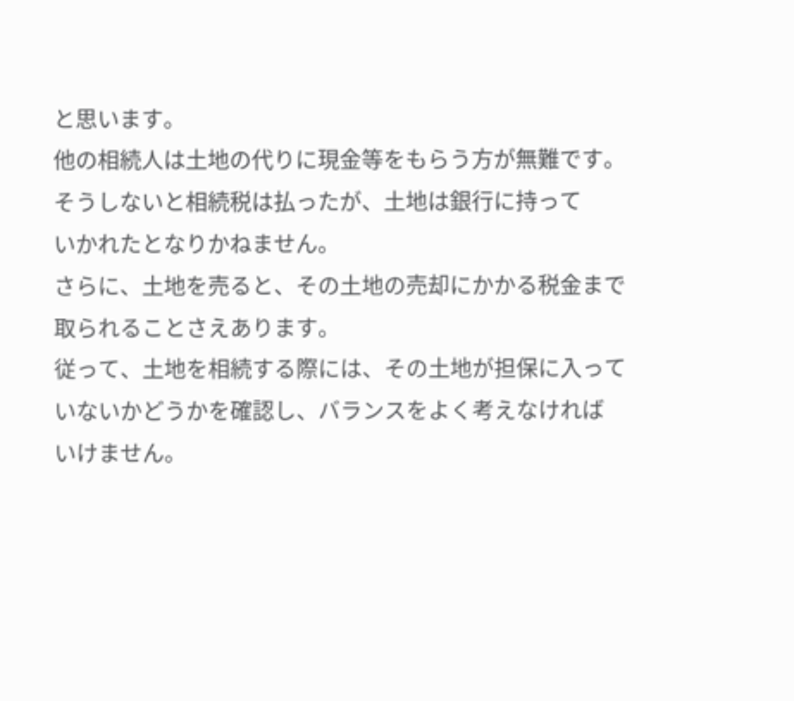と思います。
他の相続人は土地の代りに現金等をもらう方が無難です。
そうしないと相続税は払ったが、土地は銀行に持って
いかれたとなりかねません。
さらに、土地を売ると、その土地の売却にかかる税金まで
取られることさえあります。
従って、土地を相続する際には、その土地が担保に入って
いないかどうかを確認し、バランスをよく考えなければ
いけません。